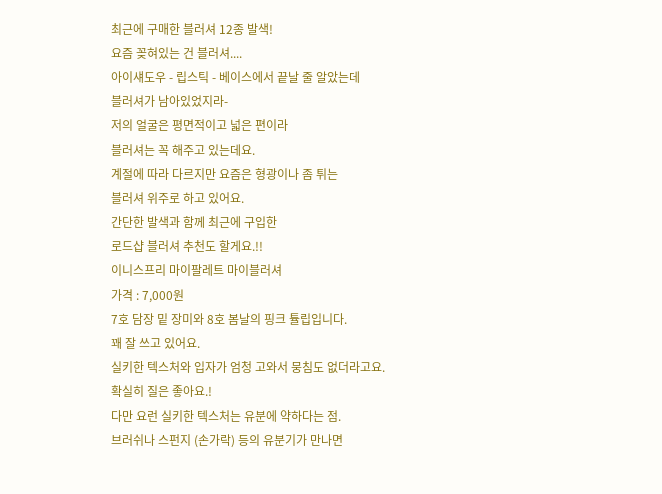최근에 구매한 블러셔 12종 발색!
요즘 꽂혀있는 건 블러셔....
아이섀도우 - 립스틱 - 베이스에서 끝날 줄 알았는데
블러셔가 남아있었지라-
저의 얼굴은 평면적이고 넓은 편이라
블러셔는 꼭 해주고 있는데요.
계절에 따라 다르지만 요즘은 형광이나 좀 튀는
블러셔 위주로 하고 있어요.
간단한 발색과 함께 최근에 구입한
로드샵 블러셔 추천도 할게요.!!
이니스프리 마이팔레트 마이블러셔
가격 : 7,000원
7호 담장 밑 장미와 8호 봄날의 핑크 튤립입니다.
꽤 잘 쓰고 있어요.
실키한 텍스처와 입자가 엄청 고와서 뭉침도 없더라고요.
확실히 질은 좋아요.!
다만 요런 실키한 텍스처는 유분에 약하다는 점.
브러쉬나 스펀지 (손가락) 등의 유분기가 만나면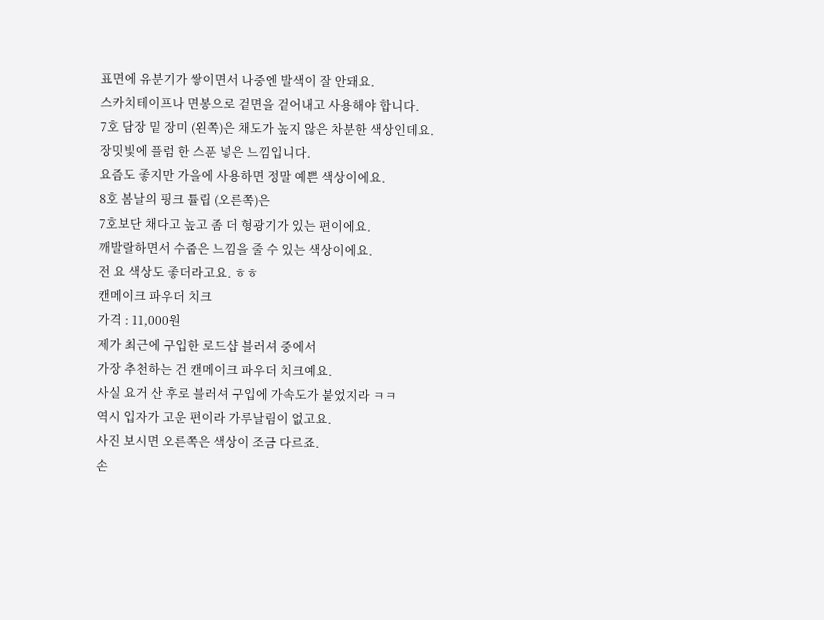표면에 유분기가 쌓이면서 나중엔 발색이 잘 안돼요.
스카치테이프나 면봉으로 겉면을 겉어내고 사용해야 합니다.
7호 담장 밑 장미 (왼쪽)은 채도가 높지 않은 차분한 색상인데요.
장밋빛에 플럼 한 스푼 넣은 느낌입니다.
요즘도 좋지만 가을에 사용하면 정말 예쁜 색상이에요.
8호 봄날의 핑크 튤립 (오른쪽)은
7호보단 채다고 높고 좀 더 형광기가 있는 편이에요.
깨발랄하면서 수줍은 느낌을 줄 수 있는 색상이에요.
전 요 색상도 좋더라고요. ㅎㅎ
캔메이크 파우더 치크
가격 : 11,000원
제가 최근에 구입한 로드샵 블러셔 중에서
가장 추천하는 건 캔메이크 파우더 치크예요.
사실 요거 산 후로 블러셔 구입에 가속도가 붙었지라 ㅋㅋ
역시 입자가 고운 편이라 가루날림이 없고요.
사진 보시면 오른쪽은 색상이 조금 다르죠.
손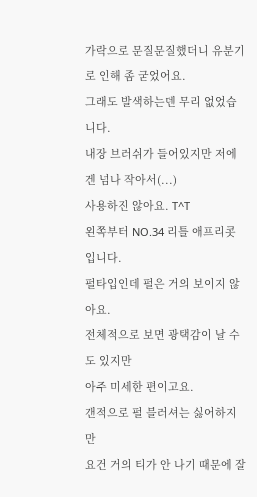가락으로 문질문질했더니 유분기로 인해 좀 굳었어요.
그래도 발색하는덴 무리 없었습니다.
내장 브러쉬가 들어있지만 저에겐 넘나 작아서(...)
사용하진 않아요. T^T
왼쪽부터 NO.34 리틀 애프리콧입니다.
펄타입인데 펄은 거의 보이지 않아요.
전체적으로 보면 광택감이 날 수도 있지만
아주 미세한 편이고요.
갠적으로 펄 블러셔는 싫어하지만
요건 거의 티가 안 나기 때문에 잘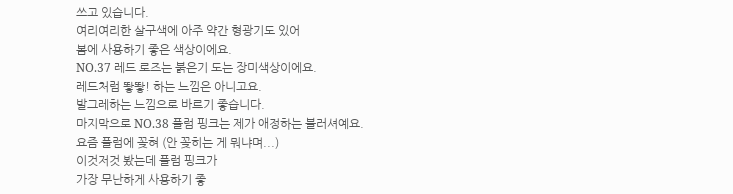쓰고 있습니다.
여리여리한 살구색에 아주 약간 형광기도 있어
봄에 사용하기 좋은 색상이에요.
NO.37 레드 로즈는 붉은기 도는 장미색상이에요.
레드처럼 뙇뙇! 하는 느낌은 아니고요.
발그레하는 느낌으로 바르기 좋습니다.
마지막으로 NO.38 플럼 핑크는 제가 애정하는 블러셔예요.
요즘 플럼에 꽂혀 (안 꽂히는 게 뭐냐며...)
이것저것 봤는데 플럼 핑크가
가장 무난하게 사용하기 좋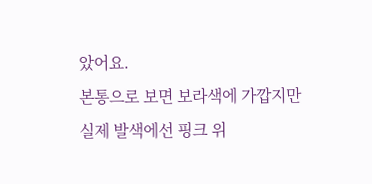았어요.
본통으로 보면 보라색에 가깝지만
실제 발색에선 핑크 위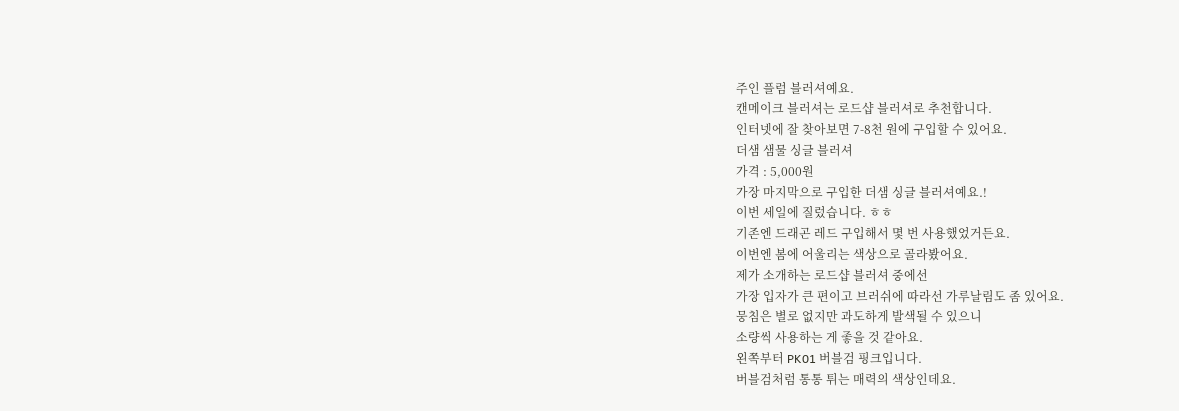주인 플럼 블러셔예요.
캔메이크 블러셔는 로드샵 블러셔로 추천합니다.
인터넷에 잘 찾아보면 7-8천 원에 구입할 수 있어요.
더샘 샘물 싱글 블러셔
가격 : 5,000원
가장 마지막으로 구입한 더샘 싱글 블러셔예요.!
이번 세일에 질렀습니다. ㅎㅎ
기존엔 드래곤 레드 구입해서 몇 번 사용했었거든요.
이번엔 봄에 어울리는 색상으로 골라봤어요.
제가 소개하는 로드샵 블러셔 중에선
가장 입자가 큰 편이고 브러쉬에 따라선 가루날림도 좀 있어요.
뭉침은 별로 없지만 과도하게 발색될 수 있으니
소량씩 사용하는 게 좋을 것 같아요.
왼쪽부터 PK01 버블검 핑크입니다.
버블검처럼 통통 튀는 매력의 색상인데요.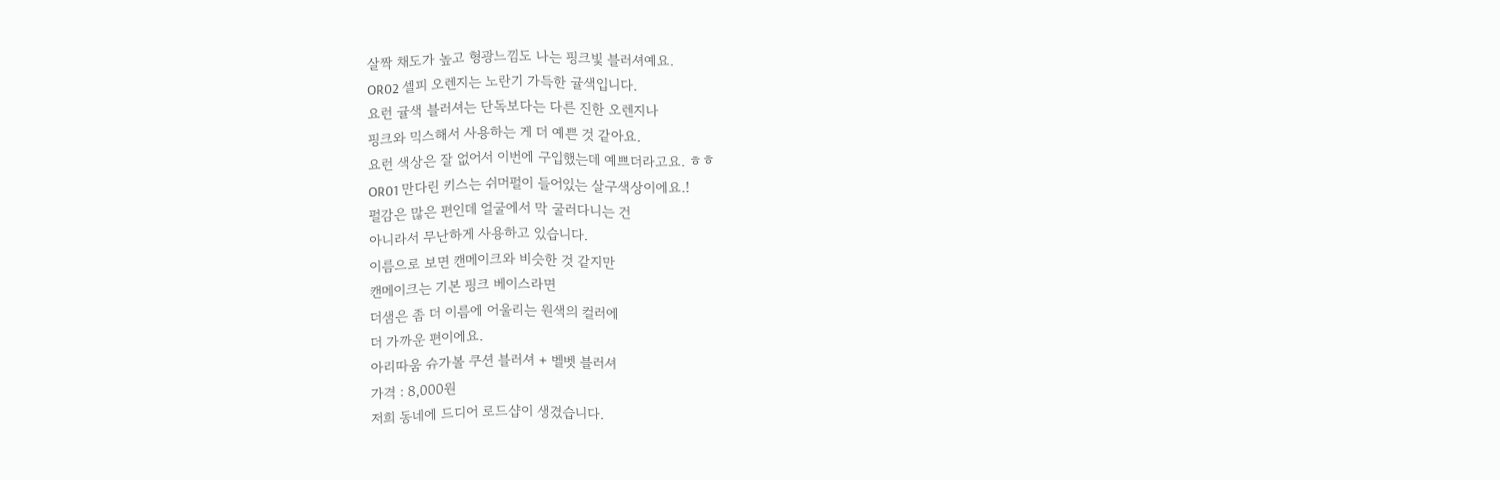살짝 채도가 높고 형광느낌도 나는 핑크빛 블러셔예요.
OR02 셀피 오렌지는 노란기 가득한 귤색입니다.
요런 귤색 블러셔는 단독보다는 다른 진한 오렌지나
핑크와 믹스해서 사용하는 게 더 예쁜 것 같아요.
요런 색상은 잘 없어서 이번에 구입했는데 예쁘더라고요. ㅎㅎ
OR01 만다린 키스는 쉬머펄이 들어있는 살구색상이에요.!
펄감은 많은 편인데 얼굴에서 막 굴러다니는 건
아니라서 무난하게 사용하고 있습니다.
이름으로 보면 캔메이크와 비슷한 것 같지만
캔메이크는 기본 핑크 베이스라면
더샘은 좀 더 이름에 어울리는 원색의 컬러에
더 가까운 편이에요.
아리따움 슈가볼 쿠션 블러셔 + 벨벳 블러셔
가격 : 8,000원
저희 동네에 드디어 로드샵이 생겼습니다.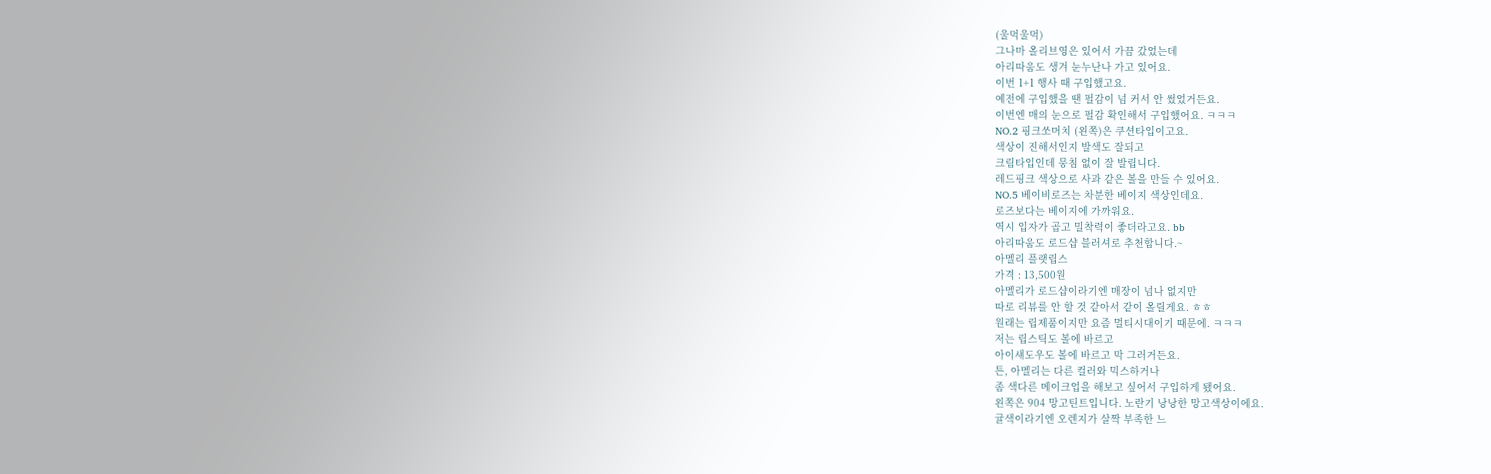(울먹울먹)
그나마 올리브영은 있어서 가끔 갔었는데
아리따움도 생겨 눈누난나 가고 있어요.
이번 1+1 행사 때 구입했고요.
예전에 구입했을 땐 펄감이 넘 커서 안 썼었거든요.
이번엔 매의 눈으로 펄감 확인해서 구입했어요. ㅋㅋㅋ
NO.2 핑크쏘머치 (왼쪽)은 쿠션타입이고요.
색상이 진해서인지 발색도 잘되고
크림타입인데 뭉침 없이 잘 발립니다.
레드핑크 색상으로 사과 같은 볼을 만들 수 있어요.
NO.5 베이비로즈는 차분한 베이지 색상인데요.
로즈보다는 베이지에 가까워요.
역시 입자가 곱고 밀착력이 좋더라고요. bb
아리따움도 로드샵 블러셔로 추천합니다.~
아멜리 플랫립스
가격 : 13,500원
아멜리가 로드샵이라기엔 매장이 넘나 없지만
따로 리뷰를 안 할 것 같아서 같이 올릴게요. ㅎㅎ
원래는 립제품이지만 요즘 멀티시대이기 때문에. ㅋㅋㅋ
저는 립스틱도 볼에 바르고
아이섀도우도 볼에 바르고 막 그러거든요.
튼, 아멜리는 다른 컬러와 믹스하거나
좀 색다른 메이크업을 해보고 싶어서 구입하게 됐어요.
왼쪽은 904 망고틴트입니다. 노란기 낭낭한 망고색상이에요.
귤색이라기엔 오렌지가 살짝 부족한 느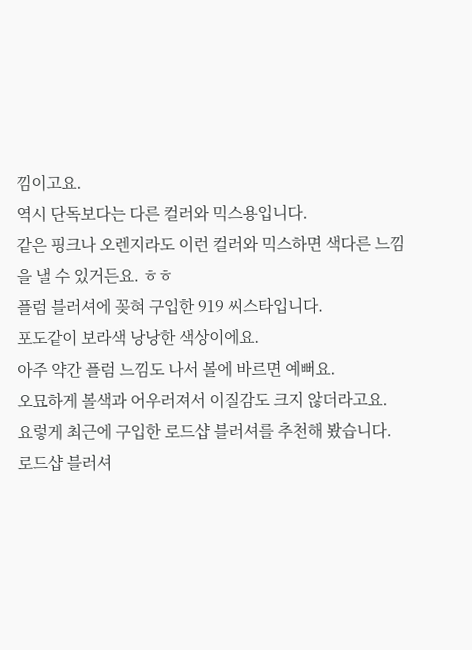낌이고요.
역시 단독보다는 다른 컬러와 믹스용입니다.
같은 핑크나 오렌지라도 이런 컬러와 믹스하면 색다른 느낌을 낼 수 있거든요. ㅎㅎ
플럼 블러셔에 꽂혀 구입한 919 씨스타입니다.
포도같이 보라색 낭낭한 색상이에요.
아주 약간 플럼 느낌도 나서 볼에 바르면 예뻐요.
오묘하게 볼색과 어우러져서 이질감도 크지 않더라고요.
요렇게 최근에 구입한 로드샵 블러셔를 추천해 봤습니다.
로드샵 블러셔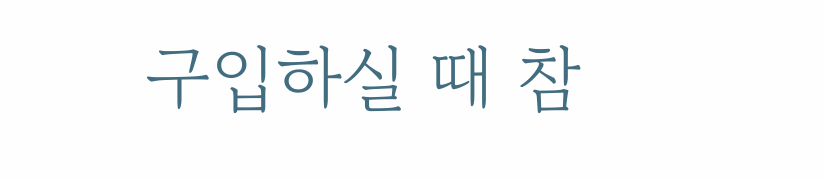구입하실 때 참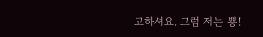고하셔요. 그럼 저는 뿅!